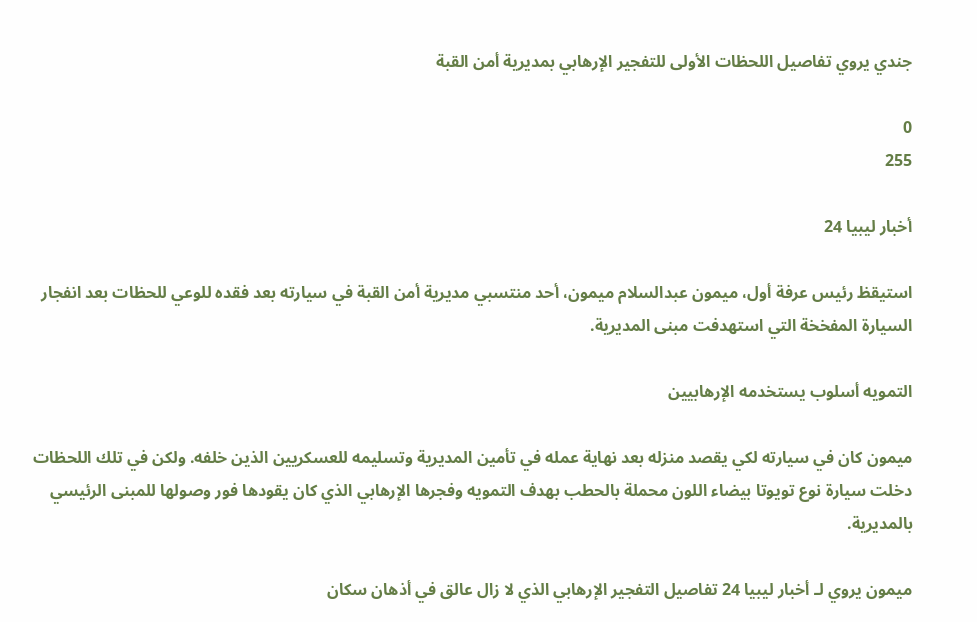جندي يروي تفاصيل اللحظات الأولى للتفجير الإرهابي بمديرية أمن القبة

0
255

أخبار ليبيا 24

استيقظ رئيس عرفة أول، ميمون عبدالسلام ميمون، أحد منتسبي مديرية أمن القبة في سيارته بعد فقده للوعي للحظات بعد انفجار السيارة المفخخة التي استهدفت مبنى المديرية.

التمويه أسلوب يستخدمه الإرهابيين

ميمون كان في سيارته لكي يقصد منزله بعد نهاية عمله في تأمين المديرية وتسليمه للعسكريين الذين خلفه. ولكن في تلك اللحظات دخلت سيارة نوع تويوتا بيضاء اللون محملة بالحطب بهدف التمويه وفجرها الإرهابي الذي كان يقودها فور وصولها للمبنى الرئيسي بالمديرية.

ميمون يروي لـ أخبار ليبيا 24 تفاصيل التفجير الإرهابي الذي لا زال عالق في أذهان سكان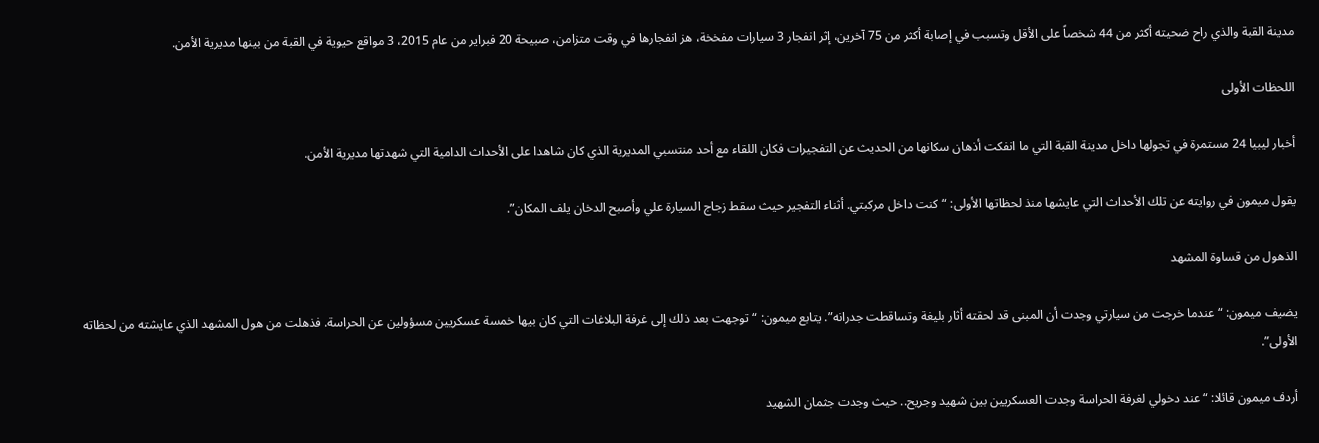مدينة القبة والذي راح ضحيته أكثر من 44 شخصاً على الأقل وتسبب في إصابة أكثر من 75 آخرين، إثر انفجار 3 سيارات مفخخة، هز انفجارها في وقت متزامن، صبيحة 20 فبراير من عام 2015، 3 مواقع حيوية في القبة من بينها مديرية الأمن.

اللحظات الأولى

أخبار ليبيا 24 مستمرة في تجولها داخل مدينة القبة التي ما انفكت أذهان سكانها من الحديث عن التفجيرات فكان اللقاء مع أحد منتسبي المديرية الذي كان شاهدا على الأحداث الدامية التي شهدتها مديرية الأمن.

يقول ميمون في روايته عن تلك الأحداث التي عايشها منذ لحظاتها الأولى: “كنت داخل مركبتي. أثناء التفجير حيث سقط زجاج السيارة علي وأصبح الدخان يلف المكان”.

الذهول من قساوة المشهد

يضيف ميمون: “عندما خرجت من سيارتي وجدت أن المبنى قد لحقته أثار بليغة وتساقطت جدرانه”. يتابع ميمون: “توجهت بعد ذلك إلى غرفة البلاغات التي كان بيها خمسة عسكريين مسؤولين عن الحراسة. فذهلت من هول المشهد الذي عايشته من لحظاته الأولى”.

أردف ميمون قائلا: “عند دخولي لغرفة الحراسة وجدت العسكريين بين شهيد وجريح.. حيث وجدت جثمان الشهيد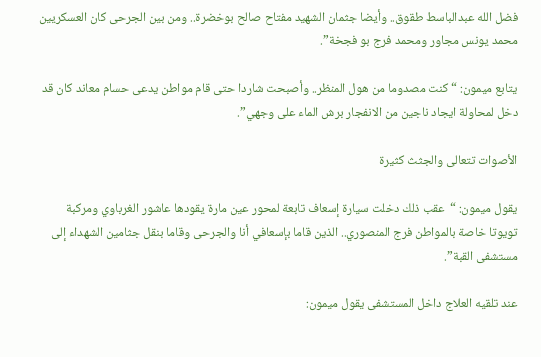فضل الله عبدالباسط طقوق.. وأيضا جثمان الشهيد مفتاح صالح بوخضرة.. ومن بين الجرحى كان العسكريين محمد يونس مجاور ومحمد فرج بو فجخة”.

يتابع ميمون: “كنت مصدوما من هول المنظر.. وأصبحت شاردا حتى قام مواطن يدعى حسام معاند كان قد دخل لمحاولة ايجاد ناجين من الانفجار برش الماء على وجهي”.

الأصوات تتعالى والجثث كثيرة

يقول ميمون: “عقب ذلك دخلت سيارة إسعاف تابعة لمحور عين مارة يقودها عاشور الغرباوي ومركبة تويوتا خاصة بالمواطن فرج المنصوري.. الذين قاما بإسعافي أنا والجرحى وقاما بنقل جثامين الشهداء إلى مستشفى القبة”.

عند تلقيه العلاج داخل المستشفى يقول ميمون: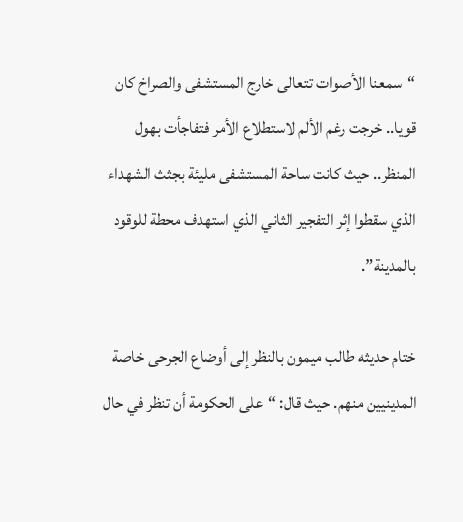“سمعنا الأصوات تتعالى خارج المستشفى والصراخ كان قويا.. خرجت رغم الألم لاستطلاع الأمر فتفاجأت بهول المنظر.. حيث كانت ساحة المستشفى مليئة بجثث الشهداء الذي سقطوا إثر التفجير الثاني الذي استهدف محطة للوقود بالمدينة”.

ختام حديثه طالب ميمون بالنظر إلى أوضاع الجرحى خاصة المدينيين منهم. حيث قال: “على الحكومة أن تنظر في حال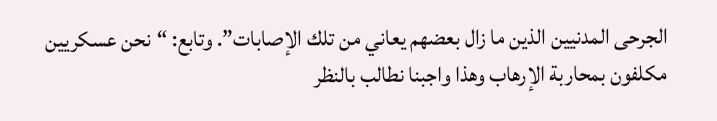الجرحى المدنيين الذين ما زال بعضهم يعاني من تلك الإصابات”. وتابع: “نحن عسكريين مكلفون بمحاربة الإرهاب وهذا واجبنا نطالب بالنظر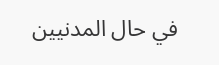في حال المدنيين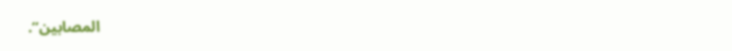المصابين”.